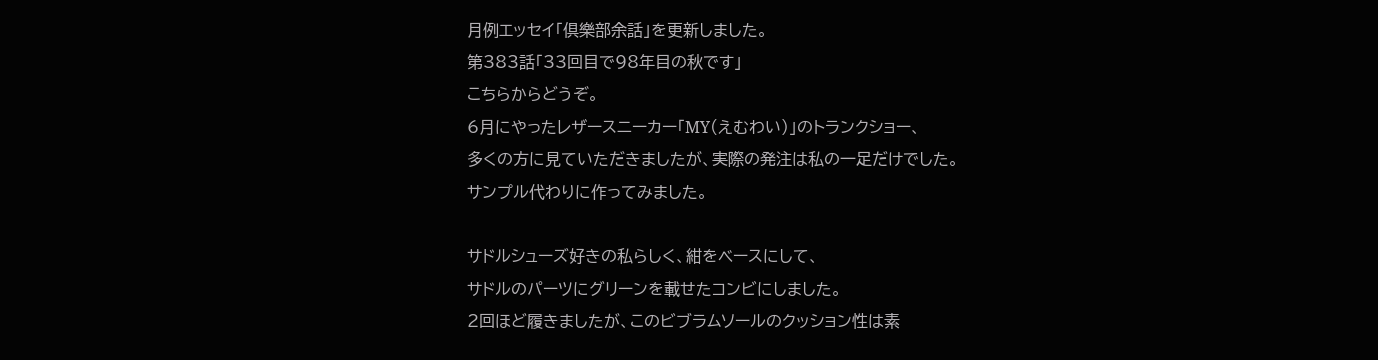月例エッセイ「倶樂部余話」を更新しました。
第383話「33回目で98年目の秋です」
こちらからどうぞ。
6月にやったレザースニーカー「MY(えむわい)」のトランクショー、
多くの方に見ていただきましたが、実際の発注は私の一足だけでした。
サンプル代わりに作ってみました。

サドルシューズ好きの私らしく、紺をベースにして、
サドルのパーツにグリーンを載せたコンビにしました。
2回ほど履きましたが、このビブラムソールのクッション性は素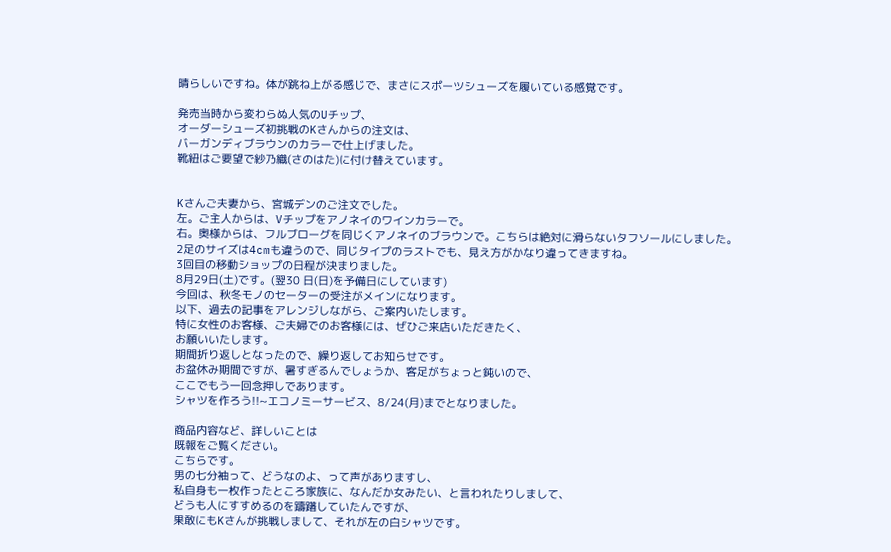晴らしいですね。体が跳ね上がる感じで、まさにスポーツシューズを履いている感覚です。

発売当時から変わらぬ人気のUチップ、
オーダーシューズ初挑戦のKさんからの注文は、
バーガンディブラウンのカラーで仕上げました。
靴紐はご要望で紗乃織(さのはた)に付け替えています。


Kさんご夫妻から、宮城デンのご注文でした。
左。ご主人からは、Vチップをアノネイのワインカラーで。
右。奥様からは、フルブローグを同じくアノネイのブラウンで。こちらは絶対に滑らないタフソールにしました。
2足のサイズは4cmも違うので、同じタイプのラストでも、見え方がかなり違ってきますね。
3回目の移動ショップの日程が決まりました。
8月29日(土)です。(翌30 日(日)を予備日にしています)
今回は、秋冬モノのセーターの受注がメインになります。
以下、過去の記事をアレンジしながら、ご案内いたします。
特に女性のお客様、ご夫婦でのお客様には、ぜひご来店いただきたく、
お願いいたします。
期間折り返しとなったので、繰り返してお知らせです。
お盆休み期間ですが、暑すぎるんでしょうか、客足がちょっと鈍いので、
ここでもう一回念押しであります。
シャツを作ろう!!~エコノミーサービス、8/24(月)までとなりました。

商品内容など、詳しいことは
既報をご覧ください。
こちらです。
男の七分袖って、どうなのよ、って声がありますし、
私自身も一枚作ったところ家族に、なんだか女みたい、と言われたりしまして、
どうも人にすすめるのを躊躇していたんですが、
果敢にもKさんが挑戦しまして、それが左の白シャツです。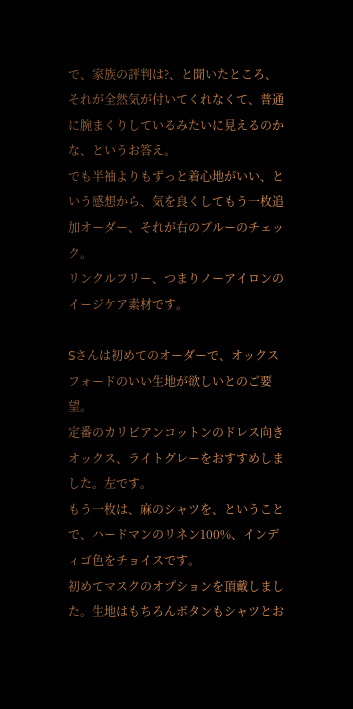で、家族の評判は?、と聞いたところ、それが全然気が付いてくれなくて、普通に腕まくりしているみたいに見えるのかな、というお答え。
でも半袖よりもずっと着心地がいい、という感想から、気を良くしてもう一枚追加オーダー、それが右のブルーのチェック。
リンクルフリー、つまりノーアイロンのイージケア素材です。

Sさんは初めてのオーダーで、オックスフォードのいい生地が欲しいとのご要望。
定番のカリビアンコットンのドレス向きオックス、ライトグレーをおすすめしました。左です。
もう一枚は、麻のシャツを、ということで、ハードマンのリネン100%、インディゴ色をチョイスです。
初めてマスクのオプションを頂戴しました。生地はもちろんボタンもシャツとお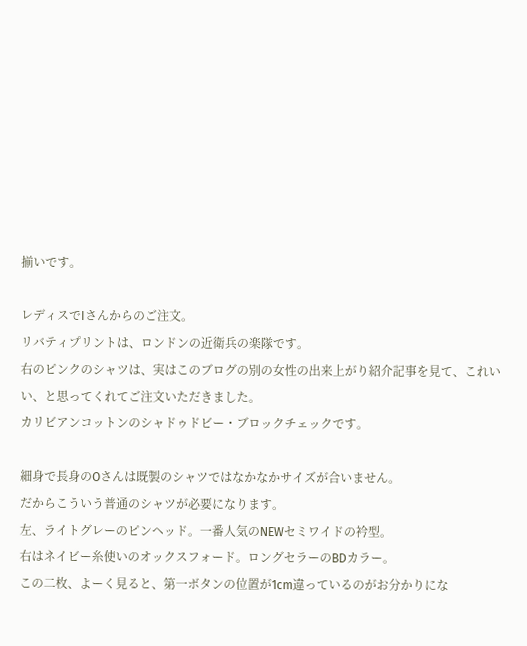揃いです。

レディスでIさんからのご注文。
リバティプリントは、ロンドンの近衛兵の楽隊です。
右のピンクのシャツは、実はこのブログの別の女性の出来上がり紹介記事を見て、これいい、と思ってくれてご注文いただきました。
カリビアンコットンのシャドゥドビー・ブロックチェックです。

細身で長身のOさんは既製のシャツではなかなかサイズが合いません。
だからこういう普通のシャツが必要になります。
左、ライトグレーのピンヘッド。一番人気のNEWセミワイドの衿型。
右はネイビー糸使いのオックスフォード。ロングセラーのBDカラー。
この二枚、よーく見ると、第一ボタンの位置が1cm違っているのがお分かりにな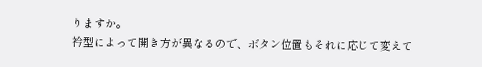りますか。
衿型によって開き方が異なるので、ボタン位置もそれに応じて変えて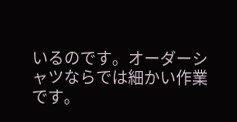いるのです。オーダーシャツならでは細かい作業です。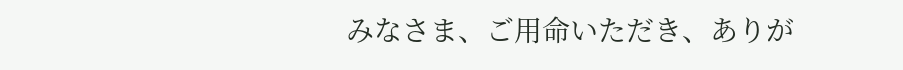みなさま、ご用命いただき、ありが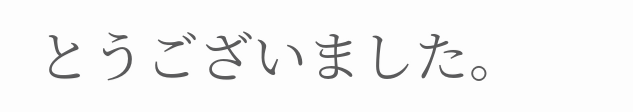とうございました。